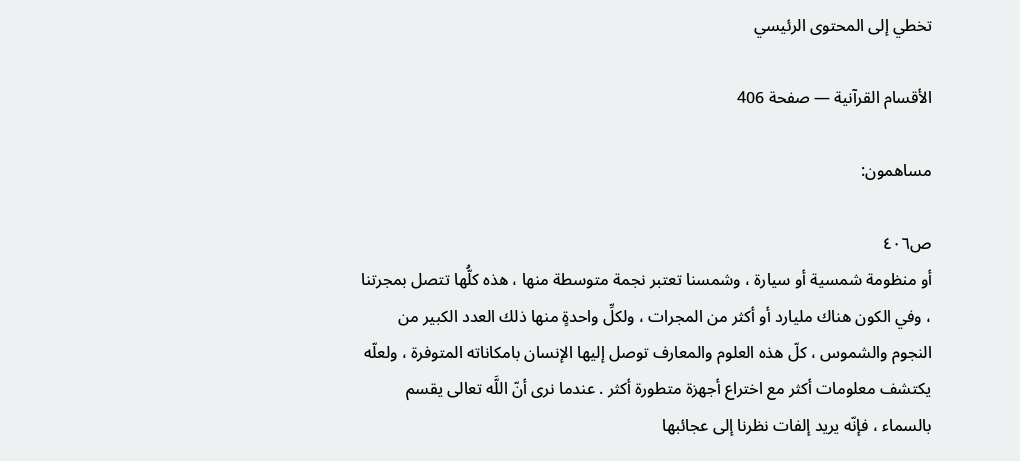تخطي إلى المحتوى الرئيسي

الأقسام القرآنية — صفحة 406

مساهمون:

ص٤٠٦
أو منظومة شمسية أو سيارة ، وشمسنا تعتبر نجمة متوسطة منها ، هذه كلُّها تتصل بمجرتنا ، وفي الكون هناك مليارد أو أكثر من المجرات ، ولكلِّ واحدةٍ منها ذلك العدد الكبير من النجوم والشموس ، كلّ هذه العلوم والمعارف توصل إليها الإنسان بامكاناته المتوفرة ، ولعلّه يكتشف معلومات أكثر مع اختراع أجهزة متطورة أكثر . عندما نرى أنّ اللَّه تعالى يقسم بالسماء ، فإنّه يريد إلفات نظرنا إلى عجائبها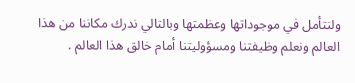ولنتأمل في موجوداتها وعظمتها وبالتالي ندرك مكاننا من هذا العالم ونعلم وظيفتنا ومسؤوليتنا أمام خالق هذا العالم .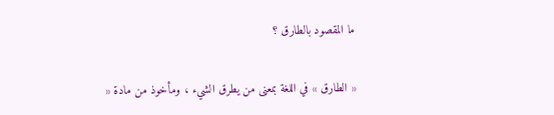ما المقصود بالطارق ؟

« الطارق » في اللغة بمعنى من يطرق الشيء ، ومأخوذ من مادة «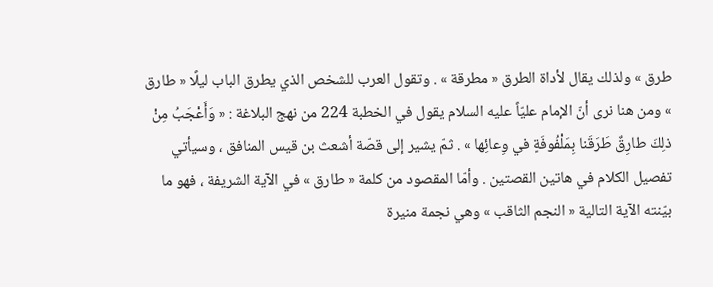طرق » ولذلك يقال لأداة الطرق « مطرقة » . وتقول العرب للشخص الذي يطرق الباب ليلًا « طارق » ومن هنا نرى أنّ الإمام عليّاً عليه السلام يقول في الخطبة 224 من نهج البلاغة : « وَأَعْجَبُ مِنْ ذلِكَ طارِقٌ طَرَقَنا بِمَلْفُوفَةٍ في وِعائِها » . ثمّ يشير إلى قصّة أشعث بن قيس المنافق ، وسيأتي تفصيل الكلام في هاتين القصتين . وأمّا المقصود من كلمة « طارق » في الآية الشريفة ، فهو ما بيّنته الآية التالية « النجم الثاقب » وهي نجمة منيرة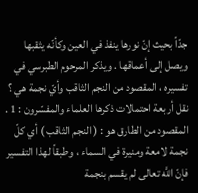جدّاً بحيث إنّ نورها ينفذ في العين وكأنّه يثقبها ويصل إلى أعماقها . ويذكر المرحوم الطبرسي في تفسيره ، المقصود من النجم الثاقب وأيّ نجمة هي ؟ نقل أربعة احتمالات ذكرها العلماء والمفسّرون : 1 . المقصود من الطارق هو : ( النجم الثاقب ) أي كلّ نجمة لامعة ومنيرة في السماء ، وطبقاً لهذا التفسير فإنّ اللَّه تعالى لم يقسم بنجمة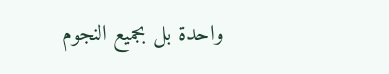واحدة بل بجميع النجوم